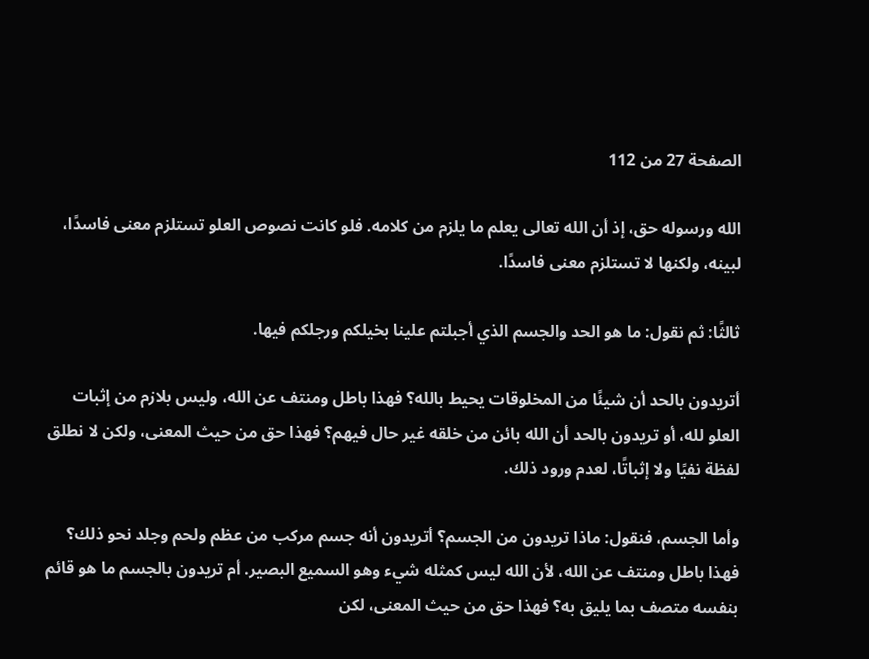الصفحة 27 من 112

الله ورسوله حق، إذ أن الله تعالى يعلم ما يلزم من كلامه. فلو كانت نصوص العلو تستلزم معنى فاسدًا، لبينه، ولكنها لا تستلزم معنى فاسدًا.

ثالثًا: ثم نقول: ما هو الحد والجسم الذي أجبلتم علينا بخيلكم ورجلكم فيها.

أتريدون بالحد أن شيئًا من المخلوقات يحيط بالله؟ فهذا باطل ومنتف عن الله، وليس بلازم من إثبات العلو لله، أو تريدون بالحد أن الله بائن من خلقه غير حال فيهم؟ فهذا حق من حيث المعنى، ولكن لا نطلق لفظة نفيًا ولا إثباتًا، لعدم ورود ذلك.

وأما الجسم، فنقول: ماذا تريدون من الجسم؟ أتريدون أنه جسم مركب من عظم ولحم وجلد نحو ذلك؟ فهذا باطل ومنتف عن الله، لأن الله ليس كمثله شيء وهو السميع البصير. أم تريدون بالجسم ما هو قائم بنفسه متصف بما يليق به؟ فهذا حق من حيث المعنى، لكن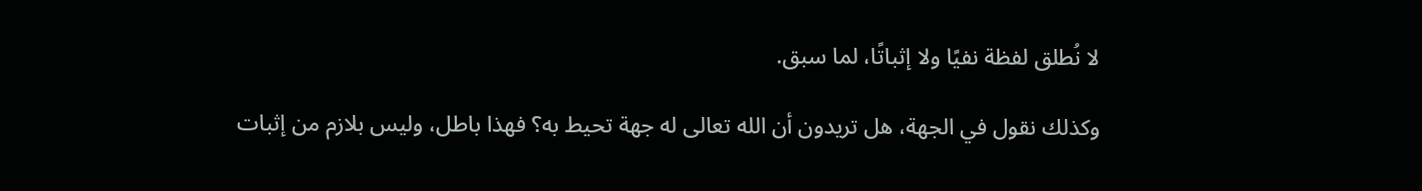لا نُطلق لفظة نفيًا ولا إثباتًا، لما سبق.

وكذلك نقول في الجهة، هل تريدون أن الله تعالى له جهة تحيط به؟ فهذا باطل، وليس بلازم من إثبات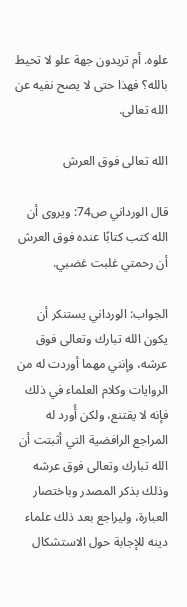علوه. أم تريدون جهة علو لا تحيط بالله؟ فهذا حتى لا يصح نفيه عن الله تعالى.

الله تعالى فوق العرش

قال الورداني ص74: ويروى أن الله كتب كتابًا عنده فوق العرش أن رحمتي غلبت غضبي.

الجواب: الورداني يستنكر أن يكون الله تبارك وتعالى فوق عرشه، وإنني مهما أوردت له من الروايات وكلام العلماء في ذلك فإنه لا يقتنع، ولكن أُورد له المراجع الرافضية التي أثبتت أن الله تبارك وتعالى فوق عرشه وذلك بذكر المصدر وباختصار العبارة، وليراجع بعد ذلك علماء دينه للإجابة حول الاستشكال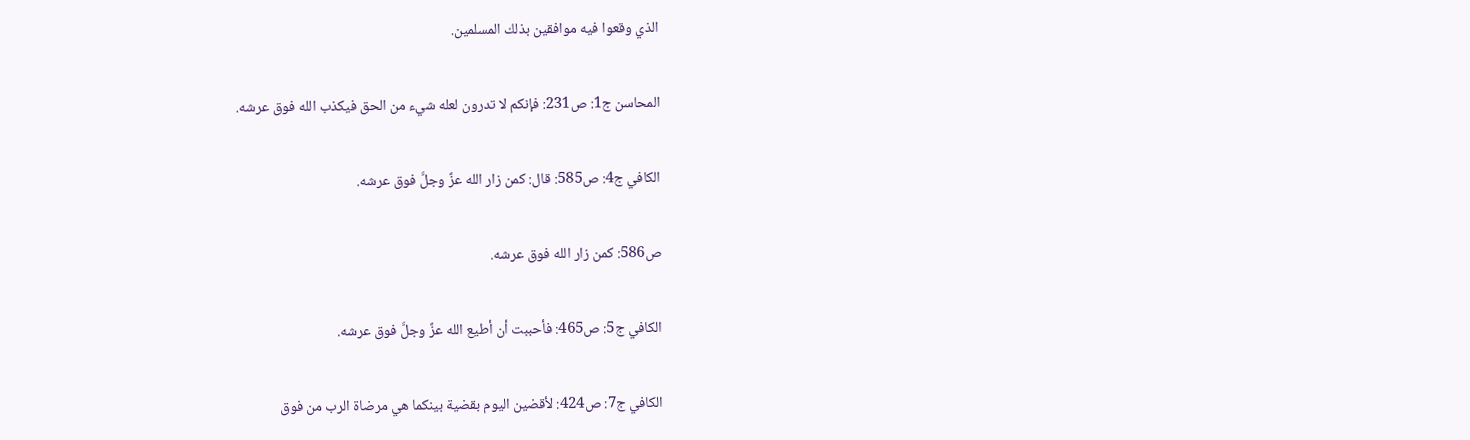الذي وقعوا فيه موافقين بذلك المسلمين.

المحاسن ج1: ص231: فإنكم لا تدرون لعله شيء من الحق فيكذب الله فوق عرشه.

الكافي ج4: ص585: قال: كمن زار الله عزَّ وجلَّ فوق عرشه.

ص586: كمن زار الله فوق عرشه.

الكافي ج5: ص465: فأحببت أن أطيع الله عزَّ وجلَّ فوق عرشه.

الكافي ج7: ص424: لأقضين اليوم بقضية بينكما هي مرضاة الرب من فوق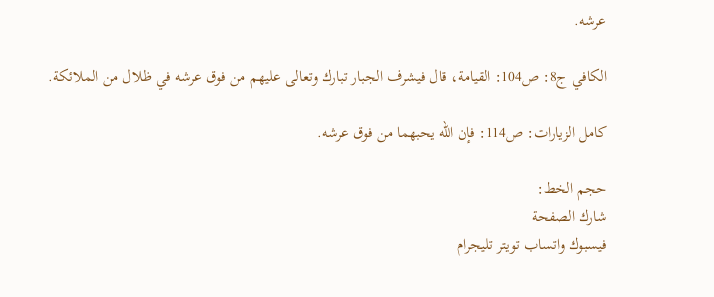عرشه.

الكافي ج8: ص104: القيامة، قال فيشرف الجبار تبارك وتعالى عليهم من فوق عرشه في ظلال من الملائكة.

كامل الزيارات: ص114: فإن الله يحبهما من فوق عرشه.

حجم الخط:
شارك الصفحة
فيسبوك واتساب تويتر تليجرام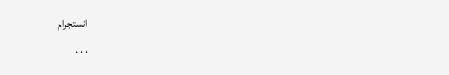انستجرام
. . .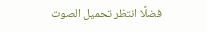فضلًا انتظر تحميل الصوت